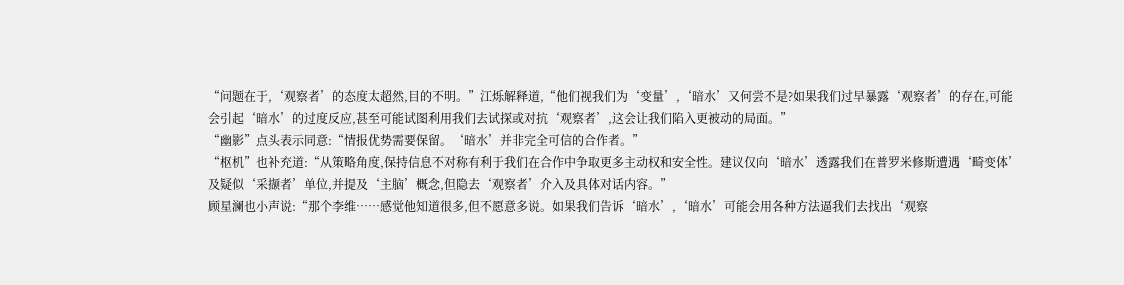“问题在于,‘观察者’的态度太超然,目的不明。”江烁解释道,“他们视我们为‘变量’,‘暗水’又何尝不是?如果我们过早暴露‘观察者’的存在,可能会引起‘暗水’的过度反应,甚至可能试图利用我们去试探或对抗‘观察者’,这会让我们陷入更被动的局面。”
“幽影”点头表示同意:“情报优势需要保留。‘暗水’并非完全可信的合作者。”
“枢机”也补充道:“从策略角度,保持信息不对称有利于我们在合作中争取更多主动权和安全性。建议仅向‘暗水’透露我们在普罗米修斯遭遇‘畸变体’及疑似‘采撷者’单位,并提及‘主脑’概念,但隐去‘观察者’介入及具体对话内容。”
顾星澜也小声说:“那个李维……感觉他知道很多,但不愿意多说。如果我们告诉‘暗水’,‘暗水’可能会用各种方法逼我们去找出‘观察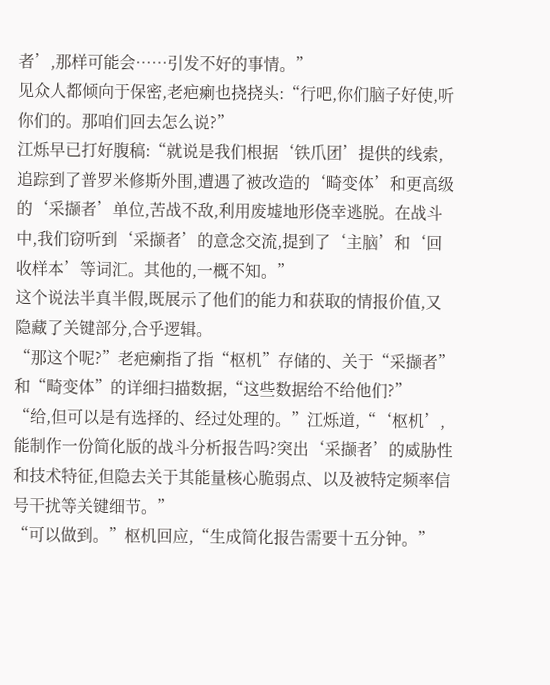者’,那样可能会……引发不好的事情。”
见众人都倾向于保密,老疤瘌也挠挠头:“行吧,你们脑子好使,听你们的。那咱们回去怎么说?”
江烁早已打好腹稿:“就说是我们根据‘铁爪团’提供的线索,追踪到了普罗米修斯外围,遭遇了被改造的‘畸变体’和更高级的‘采撷者’单位,苦战不敌,利用废墟地形侥幸逃脱。在战斗中,我们窃听到‘采撷者’的意念交流,提到了‘主脑’和‘回收样本’等词汇。其他的,一概不知。”
这个说法半真半假,既展示了他们的能力和获取的情报价值,又隐藏了关键部分,合乎逻辑。
“那这个呢?”老疤瘌指了指“枢机”存储的、关于“采撷者”和“畸变体”的详细扫描数据,“这些数据给不给他们?”
“给,但可以是有选择的、经过处理的。”江烁道,“‘枢机’,能制作一份简化版的战斗分析报告吗?突出‘采撷者’的威胁性和技术特征,但隐去关于其能量核心脆弱点、以及被特定频率信号干扰等关键细节。”
“可以做到。”枢机回应,“生成简化报告需要十五分钟。”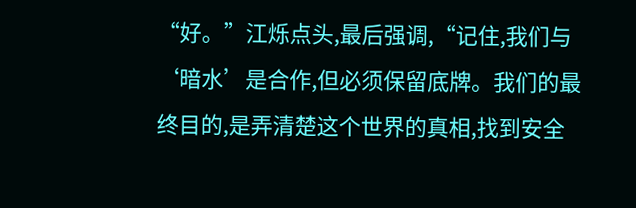“好。”江烁点头,最后强调,“记住,我们与‘暗水’是合作,但必须保留底牌。我们的最终目的,是弄清楚这个世界的真相,找到安全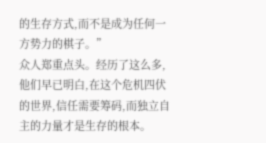的生存方式,而不是成为任何一方势力的棋子。”
众人郑重点头。经历了这么多,他们早已明白,在这个危机四伏的世界,信任需要筹码,而独立自主的力量才是生存的根本。